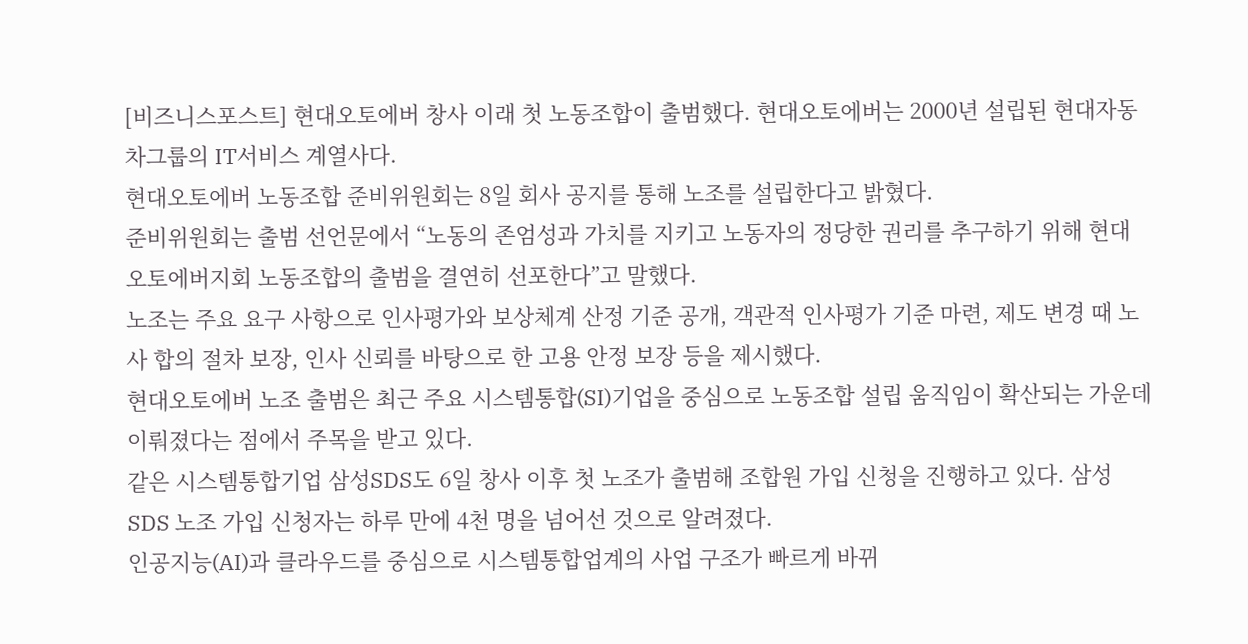[비즈니스포스트] 현대오토에버 창사 이래 첫 노동조합이 출범했다. 현대오토에버는 2000년 설립된 현대자동차그룹의 IT서비스 계열사다.
현대오토에버 노동조합 준비위원회는 8일 회사 공지를 통해 노조를 설립한다고 밝혔다.
준비위원회는 출범 선언문에서 “노동의 존엄성과 가치를 지키고 노동자의 정당한 권리를 추구하기 위해 현대오토에버지회 노동조합의 출범을 결연히 선포한다”고 말했다.
노조는 주요 요구 사항으로 인사평가와 보상체계 산정 기준 공개, 객관적 인사평가 기준 마련, 제도 변경 때 노사 합의 절차 보장, 인사 신뢰를 바탕으로 한 고용 안정 보장 등을 제시했다.
현대오토에버 노조 출범은 최근 주요 시스템통합(SI)기업을 중심으로 노동조합 설립 움직임이 확산되는 가운데 이뤄졌다는 점에서 주목을 받고 있다.
같은 시스템통합기업 삼성SDS도 6일 창사 이후 첫 노조가 출범해 조합원 가입 신청을 진행하고 있다. 삼성SDS 노조 가입 신청자는 하루 만에 4천 명을 넘어선 것으로 알려졌다.
인공지능(AI)과 클라우드를 중심으로 시스템통합업계의 사업 구조가 빠르게 바뀌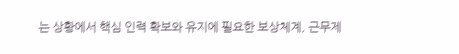는 상황에서 핵심 인력 확보와 유지에 필요한 보상체계, 근무제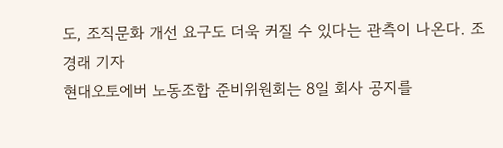도, 조직문화 개선 요구도 더욱 커질 수 있다는 관측이 나온다. 조경래 기자
현대오토에버 노동조합 준비위원회는 8일 회사 공지를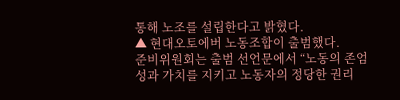통해 노조를 설립한다고 밝혔다.
▲ 현대오토에버 노동조합이 출범했다.
준비위원회는 출범 선언문에서 “노동의 존엄성과 가치를 지키고 노동자의 정당한 권리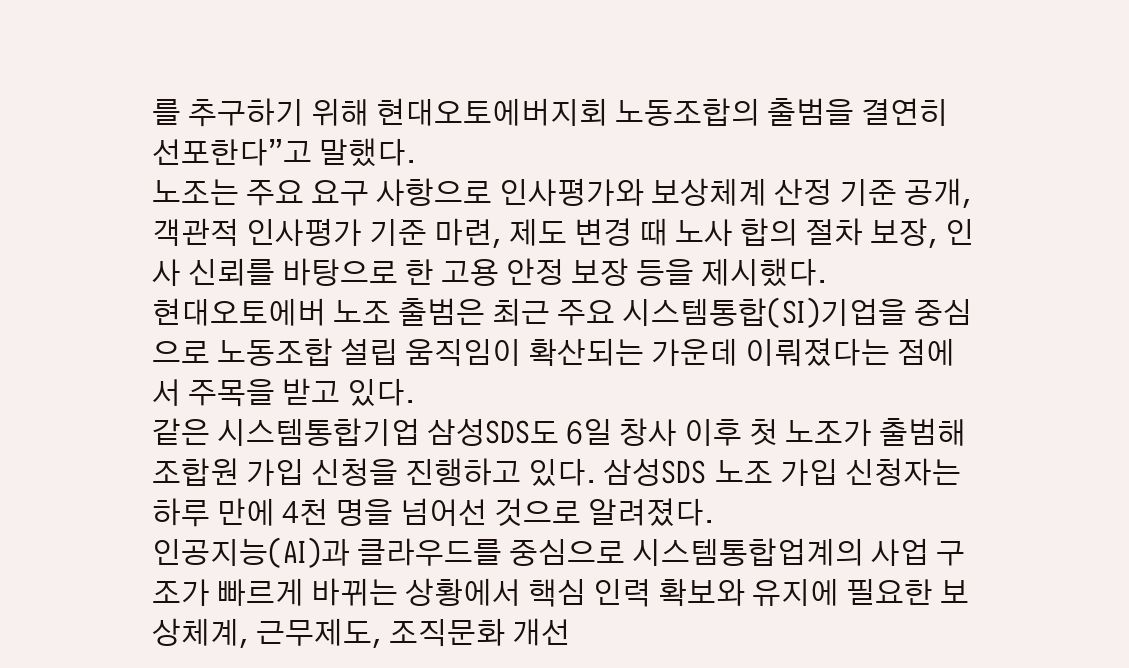를 추구하기 위해 현대오토에버지회 노동조합의 출범을 결연히 선포한다”고 말했다.
노조는 주요 요구 사항으로 인사평가와 보상체계 산정 기준 공개, 객관적 인사평가 기준 마련, 제도 변경 때 노사 합의 절차 보장, 인사 신뢰를 바탕으로 한 고용 안정 보장 등을 제시했다.
현대오토에버 노조 출범은 최근 주요 시스템통합(SI)기업을 중심으로 노동조합 설립 움직임이 확산되는 가운데 이뤄졌다는 점에서 주목을 받고 있다.
같은 시스템통합기업 삼성SDS도 6일 창사 이후 첫 노조가 출범해 조합원 가입 신청을 진행하고 있다. 삼성SDS 노조 가입 신청자는 하루 만에 4천 명을 넘어선 것으로 알려졌다.
인공지능(AI)과 클라우드를 중심으로 시스템통합업계의 사업 구조가 빠르게 바뀌는 상황에서 핵심 인력 확보와 유지에 필요한 보상체계, 근무제도, 조직문화 개선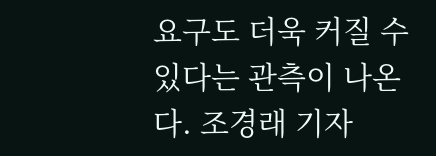요구도 더욱 커질 수 있다는 관측이 나온다. 조경래 기자